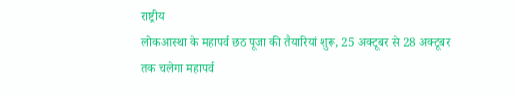राष्ट्रीय
लोकआस्था के महापर्व छठ पूजा की तैयारियां शुरू, 25 अक्टूबर से 28 अक्टूबर तक चलेगा महापर्व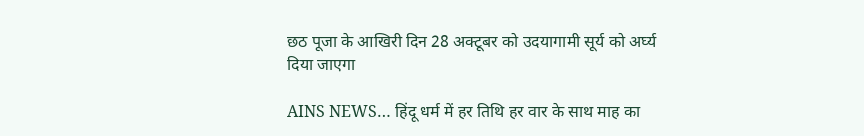छठ पूजा के आखिरी दिन 28 अक्टूबर को उदयागामी सूर्य को अर्घ्य दिया जाएगा

AINS NEWS… हिंदू धर्म में हर तिथि हर वार के साथ माह का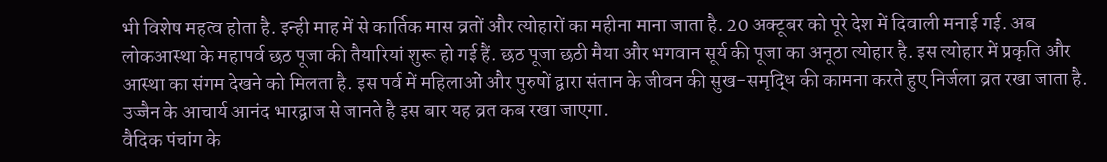भी विशेष महत्व होता है. इन्ही माह में से कार्तिक मास व्रतों और त्योहारों का महीना माना जाता है. 20 अक्टूबर को पूरे देश में दिवाली मनाई गई. अब लोकआस्था के महापर्व छठ पूजा की तैयारियां शुरू हो गई हैं. छठ पूजा छठी मैया और भगवान सूर्य की पूजा का अनूठा त्योहार है. इस त्योहार में प्रकृति और आस्था का संगम देखने को मिलता है. इस पर्व में महिलाओं और पुरुषों द्वारा संतान के जीवन की सुख-समृद्धि की कामना करते हुए निर्जला व्रत रखा जाता है. उज्जैन के आचार्य आनंद भारद्वाज से जानते है इस बार यह व्रत कब रखा जाएगा.
वैदिक पंचांग के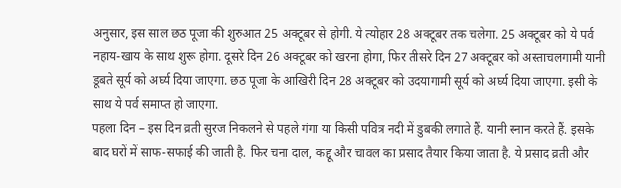अनुसार, इस साल छठ पूजा की शुरुआत 25 अक्टूबर से होगी. ये त्योहार 28 अक्टूबर तक चलेगा. 25 अक्टूबर को ये पर्व नहाय-खाय के साथ शुरू होगा. दूसरे दिन 26 अक्टूबर को खरना होगा, फिर तीसरे दिन 27 अक्टूबर को अस्ताचलगामी यानी डूबते सूर्य को अर्घ्य दिया जाएगा. छठ पूजा के आखिरी दिन 28 अक्टूबर को उदयागामी सूर्य को अर्घ्य दिया जाएगा. इसी के साथ ये पर्व समाप्त हो जाएगा.
पहला दिन – इस दिन व्रती सुरज निकलने से पहले गंगा या किसी पवित्र नदी में डुबकी लगाते हैं. यानी स्नान करते हैं. इसके बाद घरों में साफ-सफाई की जाती है. फिर चना दाल, कद्दू और चावल का प्रसाद तैयार किया जाता है. ये प्रसाद व्रती और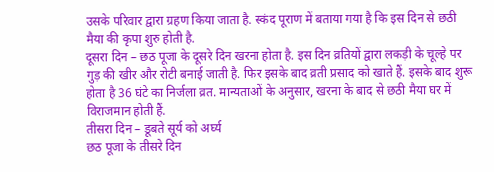उसके परिवार द्वारा ग्रहण किया जाता है. स्कंद पूराण में बताया गया है कि इस दिन से छठी मैया की कृपा शुरु होती है.
दूसरा दिन – छठ पूजा के दूसरे दिन खरना होता है. इस दिन व्रतियों द्वारा लकड़ी के चूल्हे पर गुड़ की खीर और रोटी बनाई जाती है. फिर इसके बाद व्रती प्रसाद को खाते हैं. इसके बाद शुरू होता है 36 घंटे का निर्जला व्रत. मान्यताओं के अनुसार, खरना के बाद से छठी मैया घर में विराजमान होती हैं.
तीसरा दिन – डूबते सूर्य को अर्घ्य
छठ पूजा के तीसरे दिन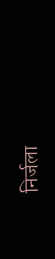निर्जला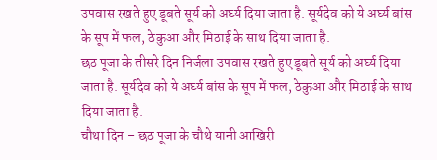उपवास रखते हुए डूबते सूर्य को अर्घ्य दिया जाता है. सूर्यदेव को ये अर्घ्य बांस के सूप में फल, ठेकुआ और मिठाई के साथ दिया जाता है.
छठ पूजा के तीसरे दिन निर्जला उपवास रखते हुए डूबते सूर्य को अर्घ्य दिया जाता है. सूर्यदेव को ये अर्घ्य बांस के सूप में फल, ठेकुआ और मिठाई के साथ दिया जाता है.
चौथा दिन – छठ पूजा के चौथे यानी आखिरी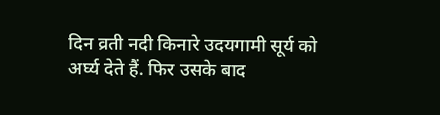दिन व्रती नदी किनारे उदयगामी सूर्य को अर्घ्य देते हैं. फिर उसके बाद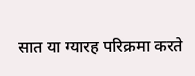सात या ग्यारह परिक्रमा करते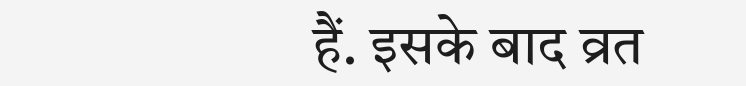हैं. इसके बाद व्रत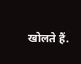खोलते हैं.